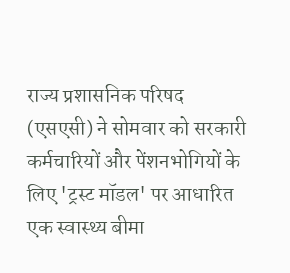राज्य प्रशासनिक परिषद (एसएसी) ने सोमवार को सरकारी कर्मचारियों और पेंशनभोगियों के लिए 'ट्रस्ट मॉडल' पर आधारित एक स्वास्थ्य बीमा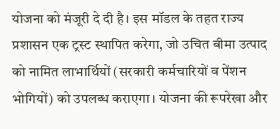योजना को मंजूरी दे दी है। इस मॉडल के तहत राज्य प्रशासन एक ट्रस्ट स्थापित करेगा, जो उचित बीमा उत्पाद को नामित लाभार्थियों (सरकारी कर्मचारियों व पेंशन भोगियों) को उपलब्ध कराएगा। योजना की रूपरेखा और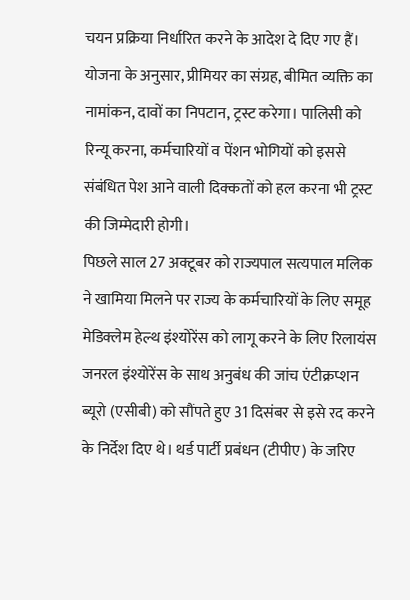चयन प्रक्रिया निर्धारित करने के आदेश दे दिए गए हैं।
योजना के अनुसार, प्रीमियर का संग्रह, बीमित व्यक्ति का नामांकन, दावों का निपटान, ट्रस्ट करेगा। पालिसी को रिन्यू करना, कर्मचारियों व पेंशन भोगियों को इससे संबंधित पेश आने वाली दिक्कतों को हल करना भी ट्रस्ट की जिम्मेदारी होगी।
पिछले साल 27 अक्टूबर को राज्यपाल सत्यपाल मलिक ने खामिया मिलने पर राज्य के कर्मचारियों के लिए समूह मेडिक्लेम हेल्थ इंश्योरेंस को लागू करने के लिए रिलायंस जनरल इंश्योरेंस के साथ अनुबंध की जांच एंटीक्रप्शन ब्यूरो (एसीबी) को सौंपते हुए 31 दिसंबर से इसे रद करने के निर्देश दिए थे। थर्ड पार्टी प्रबंधन (टीपीए) के जरिए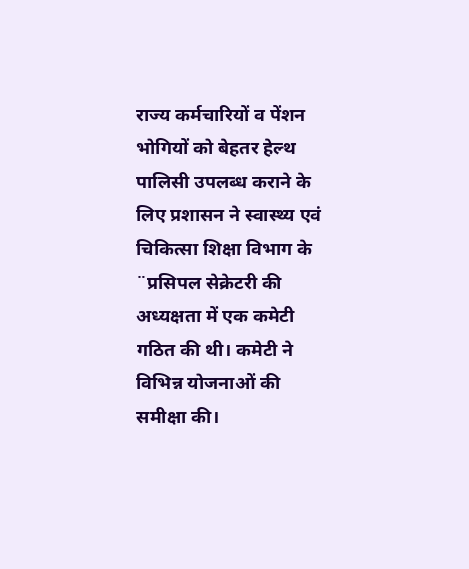राज्य कर्मचारियों व पेंशन भोगियों को बेहतर हेल्थ पालिसी उपलब्ध कराने के लिए प्रशासन ने स्वास्थ्य एवं चिकित्सा शिक्षा विभाग के ¨प्रसिपल सेक्रेटरी की अध्यक्षता में एक कमेटी गठित की थी। कमेटी ने विभिन्न योजनाओं की समीक्षा की।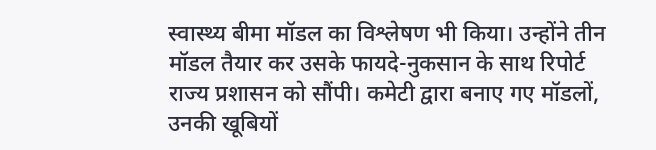स्वास्थ्य बीमा मॉडल का विश्लेषण भी किया। उन्होंने तीन मॉडल तैयार कर उसके फायदे-नुकसान के साथ रिपोर्ट राज्य प्रशासन को सौंपी। कमेटी द्वारा बनाए गए मॉडलों, उनकी खूबियों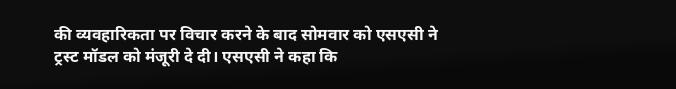की व्यवहारिकता पर विचार करने के बाद सोमवार को एसएसी ने ट्रस्ट मॉडल को मंजूरी दे दी। एसएसी ने कहा कि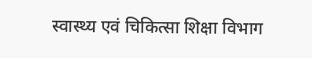स्वास्थ्य एवं चिकित्सा शिक्षा विभाग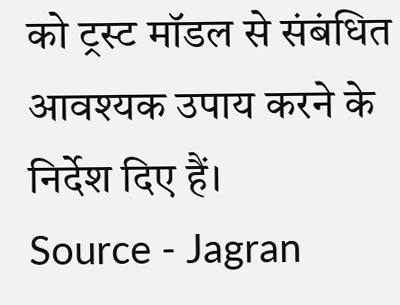को ट्रस्ट मॉडल से संबंधित आवश्यक उपाय करने के निर्देश दिए हैं।
Source - Jagran